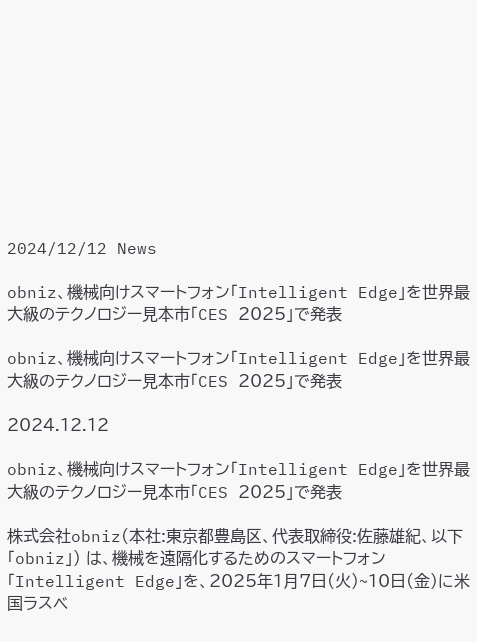2024/12/12 News

obniz、機械向けスマートフォン「Intelligent Edge」を世界最大級のテクノロジー見本市「CES 2025」で発表

obniz、機械向けスマートフォン「Intelligent Edge」を世界最大級のテクノロジー見本市「CES 2025」で発表

2024.12.12

obniz、機械向けスマートフォン「Intelligent Edge」を世界最大級のテクノロジー見本市「CES 2025」で発表

株式会社obniz(本社:東京都豊島区、代表取締役:佐藤雄紀、以下「obniz」) は、機械を遠隔化するためのスマートフォン「Intelligent Edge」を、2025年1月7日(火)~10日(金)に米国ラスベ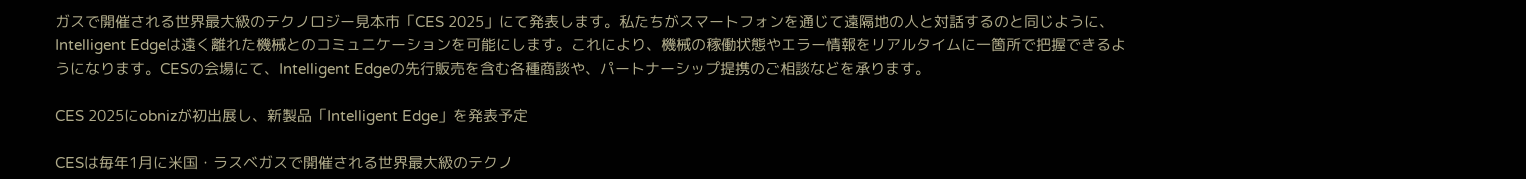ガスで開催される世界最大級のテクノロジー見本市「CES 2025」にて発表します。私たちがスマートフォンを通じて遠隔地の人と対話するのと同じように、Intelligent Edgeは遠く離れた機械とのコミュニケーションを可能にします。これにより、機械の稼働状態やエラー情報をリアルタイムに一箇所で把握できるようになります。CESの会場にて、Intelligent Edgeの先行販売を含む各種商談や、パートナーシップ提携のご相談などを承ります。

CES 2025にobnizが初出展し、新製品「Intelligent Edge」を発表予定

CESは毎年1月に米国・ラスベガスで開催される世界最大級のテクノ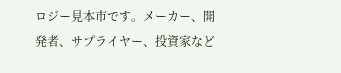ロジー見本市です。メーカー、開発者、サプライヤー、投資家など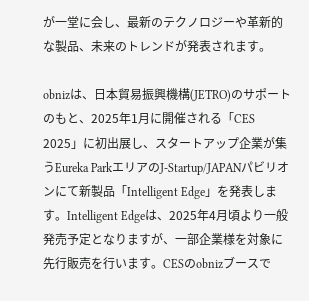が一堂に会し、最新のテクノロジーや革新的な製品、未来のトレンドが発表されます。

obnizは、日本貿易振興機構(JETRO)のサポートのもと、2025年1月に開催される「CES 2025」に初出展し、スタートアップ企業が集うEureka ParkエリアのJ-Startup/JAPANパビリオンにて新製品「Intelligent Edge」を発表します。Intelligent Edgeは、2025年4月頃より一般発売予定となりますが、一部企業様を対象に先行販売を行います。CESのobnizブースで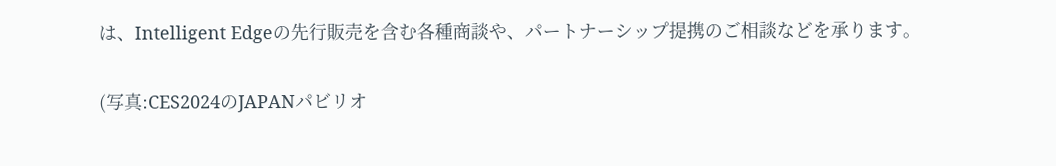は、Intelligent Edgeの先行販売を含む各種商談や、パートナーシップ提携のご相談などを承ります。

(写真:CES2024のJAPANパビリオ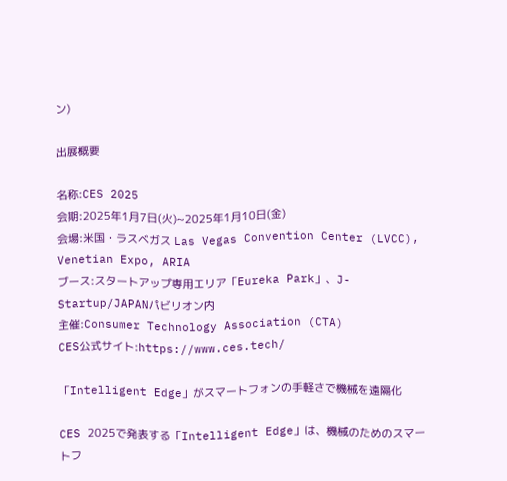ン)

出展概要

名称:CES 2025
会期:2025年1月7日(火)~2025年1月10日(金)
会場:米国・ラスベガス Las Vegas Convention Center (LVCC), Venetian Expo, ARIA
ブース:スタートアップ専用エリア「Eureka Park」、J-Startup/JAPANパビリオン内
主催:Consumer Technology Association (CTA)
CES公式サイト:https://www.ces.tech/

「Intelligent Edge」がスマートフォンの手軽さで機械を遠隔化

CES 2025で発表する「Intelligent Edge」は、機械のためのスマートフ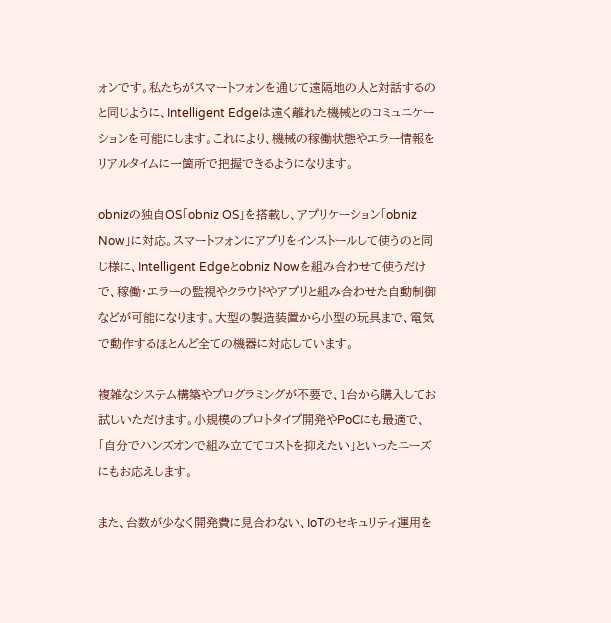ォンです。私たちがスマートフォンを通じて遠隔地の人と対話するのと同じように、Intelligent Edgeは遠く離れた機械とのコミュニケーションを可能にします。これにより、機械の稼働状態やエラー情報をリアルタイムに一箇所で把握できるようになります。

obnizの独自OS「obniz OS」を搭載し、アプリケーション「obniz Now」に対応。スマートフォンにアプリをインストールして使うのと同じ様に、Intelligent Edgeとobniz Nowを組み合わせて使うだけで、稼働・エラーの監視やクラウドやアプリと組み合わせた自動制御などが可能になります。大型の製造装置から小型の玩具まで、電気で動作するほとんど全ての機器に対応しています。

複雑なシステム構築やプログラミングが不要で、1台から購入してお試しいただけます。小規模のプロトタイプ開発やPoCにも最適で、「自分でハンズオンで組み立ててコストを抑えたい」といったニーズにもお応えします。

また、台数が少なく開発費に見合わない、IoTのセキュリティ運用を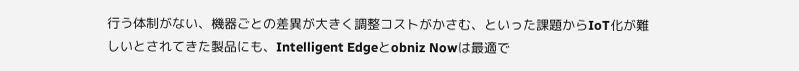行う体制がない、機器ごとの差異が大きく調整コストがかさむ、といった課題からIoT化が難しいとされてきた製品にも、Intelligent Edgeとobniz Nowは最適で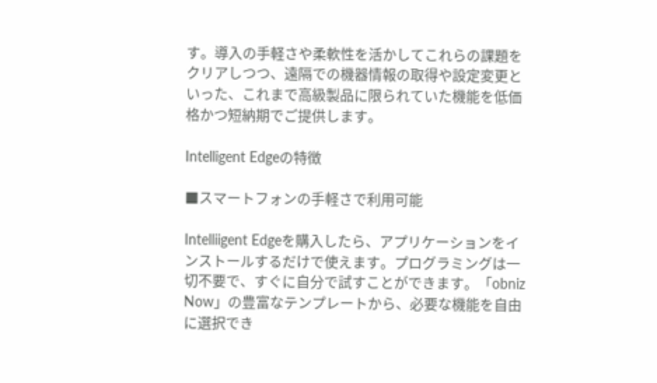す。導入の手軽さや柔軟性を活かしてこれらの課題をクリアしつつ、遠隔での機器情報の取得や設定変更といった、これまで高級製品に限られていた機能を低価格かつ短納期でご提供します。

Intelligent Edgeの特徴

■スマートフォンの手軽さで利用可能

Intelliigent Edgeを購入したら、アプリケーションをインストールするだけで使えます。プログラミングは一切不要で、すぐに自分で試すことができます。「obniz Now」の豊富なテンプレートから、必要な機能を自由に選択でき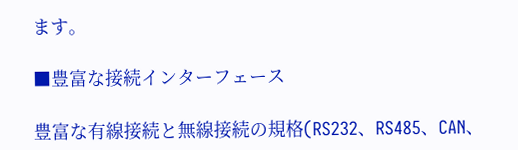ます。

■豊富な接続インターフェース

豊富な有線接続と無線接続の規格(RS232、RS485、CAN、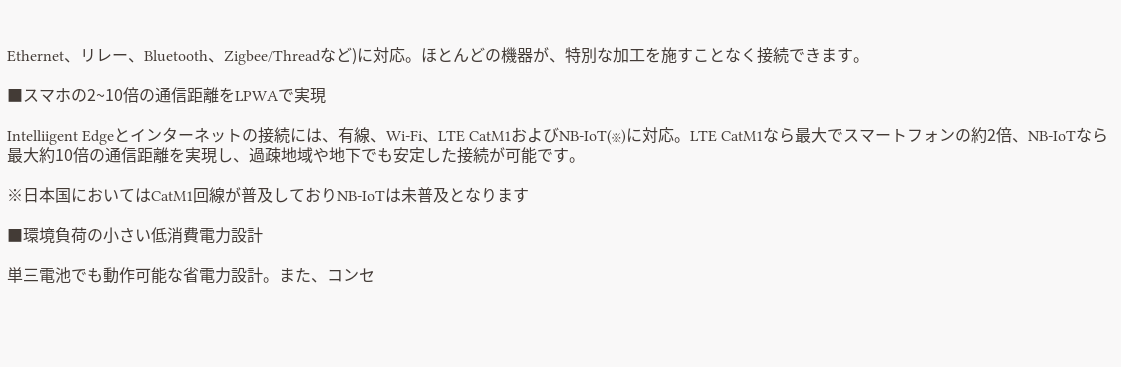Ethernet、リレー、Bluetooth、Zigbee/Threadなど)に対応。ほとんどの機器が、特別な加工を施すことなく接続できます。

■スマホの2~10倍の通信距離をLPWAで実現

Intelliigent Edgeとインターネットの接続には、有線、Wi-Fi、LTE CatM1およびNB-IoT(※)に対応。LTE CatM1なら最大でスマートフォンの約2倍、NB-IoTなら最大約10倍の通信距離を実現し、過疎地域や地下でも安定した接続が可能です。

※日本国においてはCatM1回線が普及しておりNB-IoTは未普及となります

■環境負荷の小さい低消費電力設計

単三電池でも動作可能な省電力設計。また、コンセ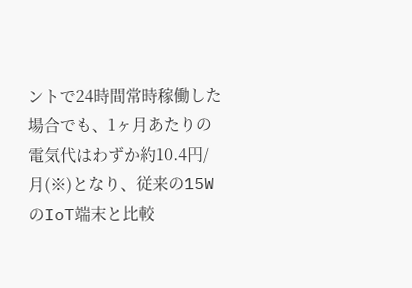ントで24時間常時稼働した場合でも、1ヶ月あたりの電気代はわずか約10.4円/月(※)となり、従来の15WのIoT端末と比較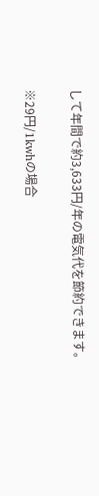して年間で約3,633円/年の電気代を節約できます。

※29円/1kwhの場合